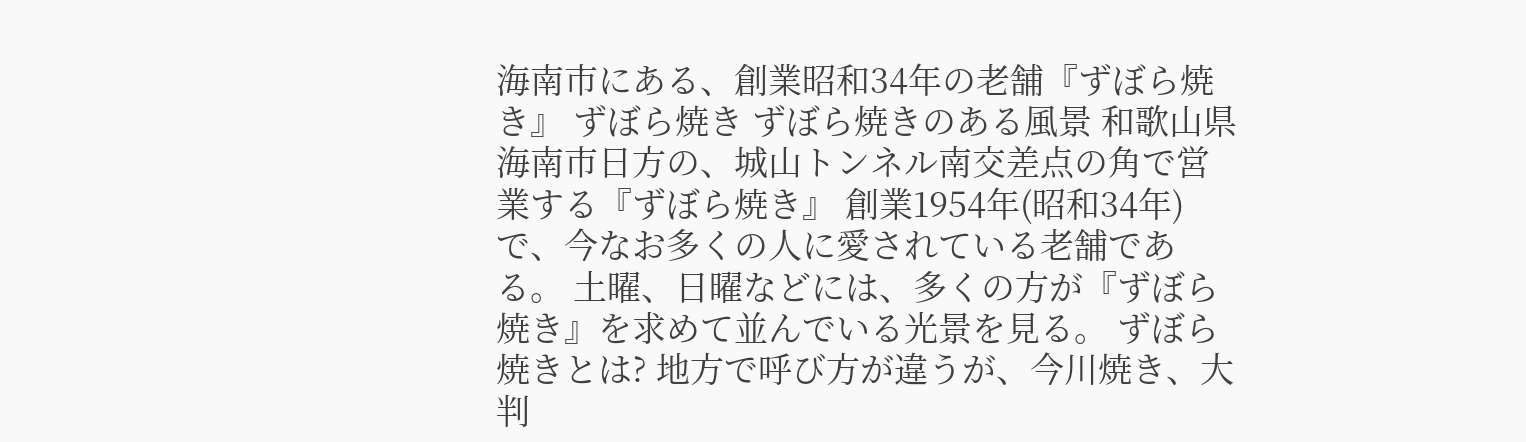海南市にある、創業昭和34年の老舗『ずぼら焼き』 ずぼら焼き ずぼら焼きのある風景 和歌山県海南市日方の、城山トンネル南交差点の角で営業する『ずぼら焼き』 創業1954年(昭和34年)で、今なお多くの人に愛されている老舗である。 土曜、日曜などには、多くの方が『ずぼら焼き』を求めて並んでいる光景を見る。 ずぼら焼きとは? 地方で呼び方が違うが、今川焼き、大判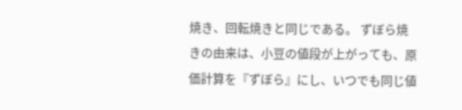焼き、回転焼きと同じである。 ずぼら焼きの由来は、小豆の値段が上がっても、原価計算を『ずぼら』にし、いつでも同じ値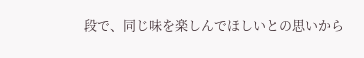段で、同じ味を楽しんでほしいとの思いから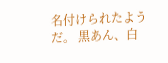名付けられたようだ。 黒あん、白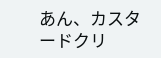あん、カスタードクリ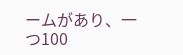ームがあり、一つ100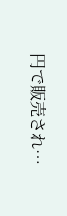円で販売され…